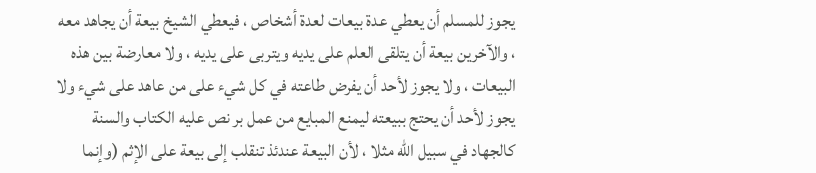يجوز للمسلم أن يعطي عدة بيعات لعدة أشخاص ، فيعطي الشيخ بيعة أن يجاهد معه ، والآخرين بيعة أن يتلقى العلم على يديه ويتربى على يديه ، ولا معارضة بين هذه البيعات ، ولا يجوز لأحد أن يفرض طاعته في كل شيء على من عاهد على شيء ولا يجوز لأحد أن يحتج ببيعته ليمنع المبايع من عمل بر نص عليه الكتاب والسنة كالجهاد في سبيل الله مثلا ، لأن البيعة عندئذ تنقلب إلى بيعة على الإثم (وإنما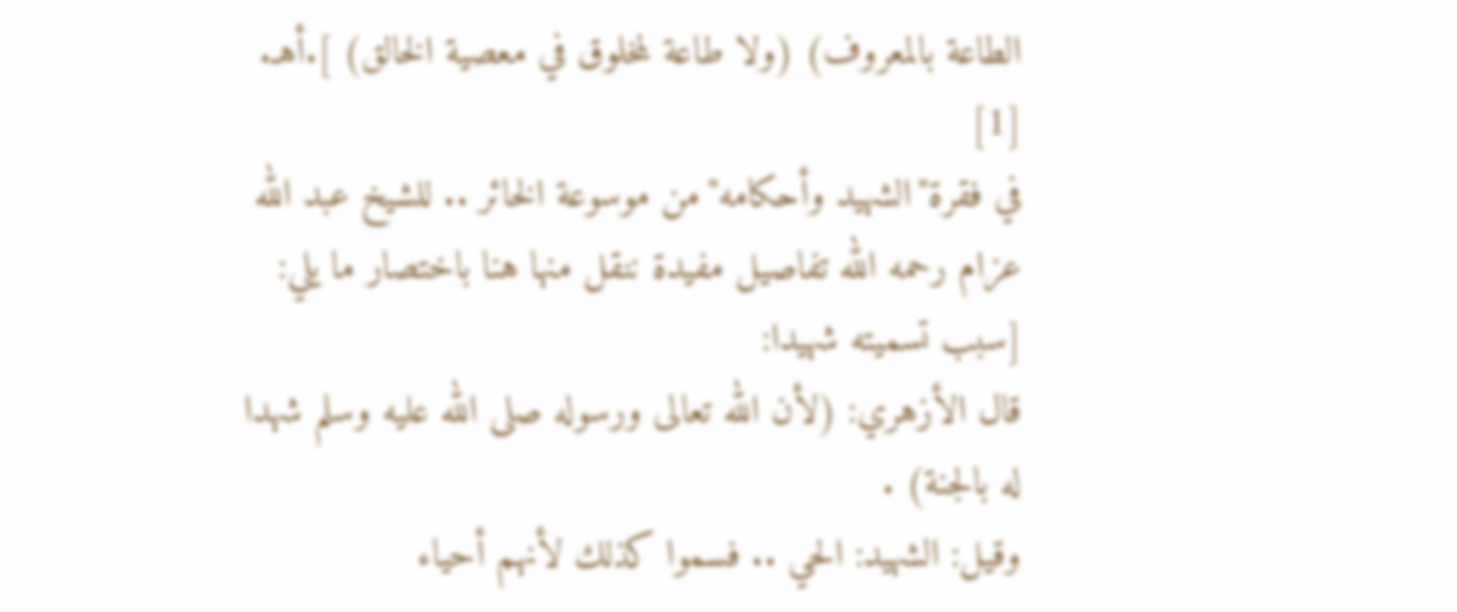الطاعة بالمعروف) (ولا طاعة لمخلوق في معصية الخالق) ].أهـ. [1]
في فقرة"الشهيد وأحكامه"من موسوعة الخائر .. للشيخ عبد الله عزام رحمه الله تفاصيل مفيدة ننقل منها هنا باختصار ما يلي:
[سبب تسميته شهيدا:
قال الأزهري: (لأن الله تعالى ورسوله صلى الله عليه وسلم شهدا له بالجنة) .
وقيل: الشهيد: الحي .. فسموا كذلك لأنهم أحياء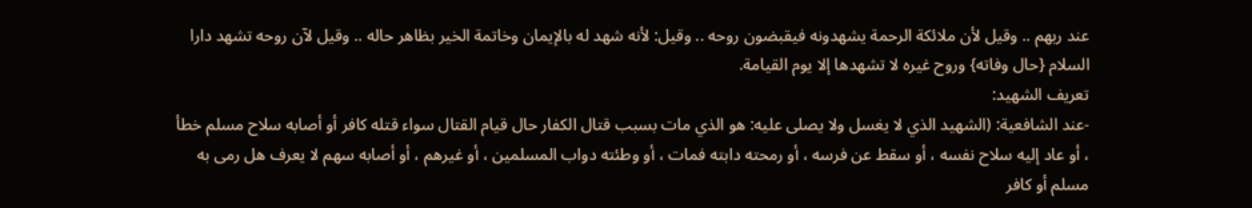عند ربهم .. وقيل لأن ملائكة الرحمة يشهدونه فيقبضون روحه .. وقيل: لأنه شهد له بالإيمان وخاتمة الخير بظاهر حاله .. وقيل لآن روحه تشهد دارا السلام {حال وفاته} وروح غيره لا تشهدها إلا يوم القيامة.
تعريف الشهيد:
-عند الشافعية: (الشهيد الذي لا يغسل ولا يصلى عليه: هو الذي مات بسبب قتال الكفار حال قيام القتال سواء قتله كافر أو أصابه سلاح مسلم خطأ ، أو عاد إليه سلاح نفسه ، أو سقط عن فرسه ، أو رمحته دابته فمات ، أو وطئته دواب المسلمين ، أو غيرهم ، أو أصابه سهم لا يعرف هل رمى به مسلم أو كافر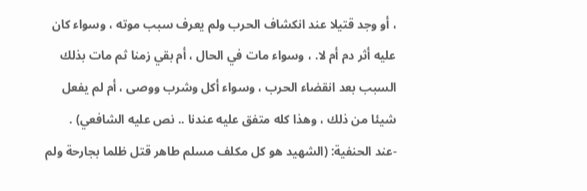، أو وجد قتيلا عند انكشاف الحرب ولم يعرف سبب موته ، وسواء كان عليه أثر دم أم لا. ، وسواء مات في الحال ، أم بقي زمنا ثم مات بذلك السبب بعد انقضاء الحرب ، وسواء أكل وشرب ووصى ، أم لم يفعل شيئا من ذلك ، وهذا كله متفق عليه عندنا .. نص عليه الشافعي) .
-عند الحنفية: (الشهيد هو كل مكلف مسلم طاهر قتل ظلما بجارحة ولم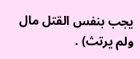يجب بنفس القتل مال ولم يرتث) .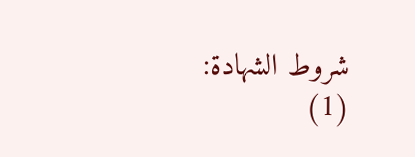شروط الشهادة:
(1)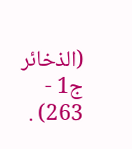(الذخائر ج1 - 263) .